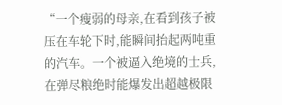“一个瘦弱的母亲,在看到孩子被压在车轮下时,能瞬间抬起两吨重的汽车。一个被逼入绝境的士兵,在弹尽粮绝时能爆发出超越极限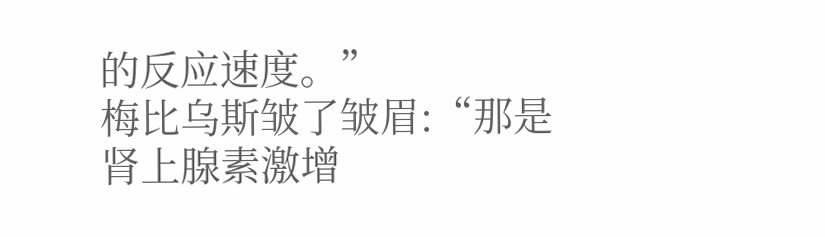的反应速度。”
梅比乌斯皱了皱眉:“那是肾上腺素激增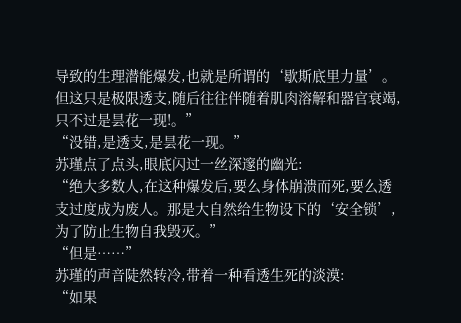导致的生理潜能爆发,也就是所谓的‘歇斯底里力量’。但这只是极限透支,随后往往伴随着肌肉溶解和器官衰竭,只不过是昙花一现!。”
“没错,是透支,是昙花一现。”
苏瑾点了点头,眼底闪过一丝深邃的幽光:
“绝大多数人,在这种爆发后,要么身体崩溃而死,要么透支过度成为废人。那是大自然给生物设下的‘安全锁’,为了防止生物自我毁灭。”
“但是……”
苏瑾的声音陡然转冷,带着一种看透生死的淡漠:
“如果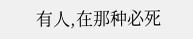有人,在那种必死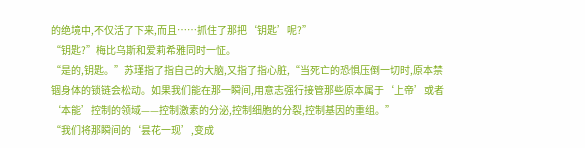的绝境中,不仅活了下来,而且……抓住了那把‘钥匙’呢?”
“钥匙?”梅比乌斯和爱莉希雅同时一怔。
“是的,钥匙。”苏瑾指了指自己的大脑,又指了指心脏,“当死亡的恐惧压倒一切时,原本禁锢身体的锁链会松动。如果我们能在那一瞬间,用意志强行接管那些原本属于‘上帝’或者‘本能’控制的领域——控制激素的分泌,控制细胞的分裂,控制基因的重组。”
“我们将那瞬间的‘昙花一现’,变成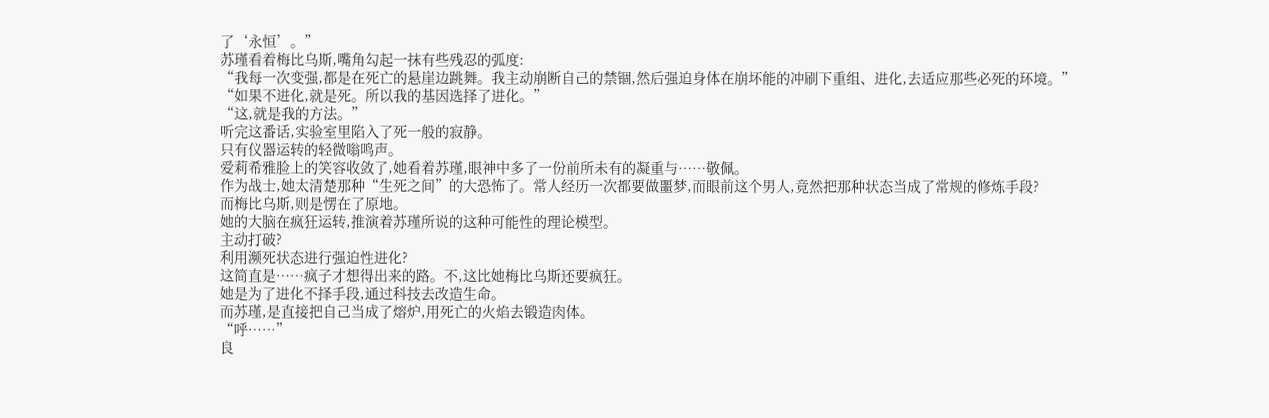了‘永恒’。”
苏瑾看着梅比乌斯,嘴角勾起一抹有些残忍的弧度:
“我每一次变强,都是在死亡的悬崖边跳舞。我主动崩断自己的禁锢,然后强迫身体在崩坏能的冲刷下重组、进化,去适应那些必死的环境。”
“如果不进化,就是死。所以我的基因选择了进化。”
“这,就是我的方法。”
听完这番话,实验室里陷入了死一般的寂静。
只有仪器运转的轻微嗡鸣声。
爱莉希雅脸上的笑容收敛了,她看着苏瑾,眼神中多了一份前所未有的凝重与……敬佩。
作为战士,她太清楚那种“生死之间”的大恐怖了。常人经历一次都要做噩梦,而眼前这个男人,竟然把那种状态当成了常规的修炼手段?
而梅比乌斯,则是愣在了原地。
她的大脑在疯狂运转,推演着苏瑾所说的这种可能性的理论模型。
主动打破?
利用濒死状态进行强迫性进化?
这简直是……疯子才想得出来的路。不,这比她梅比乌斯还要疯狂。
她是为了进化不择手段,通过科技去改造生命。
而苏瑾,是直接把自己当成了熔炉,用死亡的火焰去锻造肉体。
“呼……”
良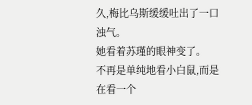久,梅比乌斯缓缓吐出了一口浊气。
她看着苏瑾的眼神变了。
不再是单纯地看小白鼠,而是在看一个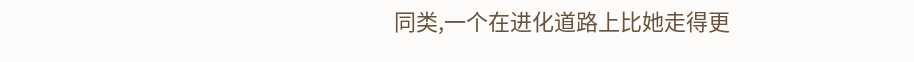同类,一个在进化道路上比她走得更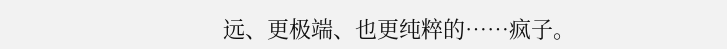远、更极端、也更纯粹的……疯子。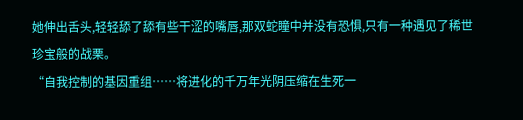她伸出舌头,轻轻舔了舔有些干涩的嘴唇,那双蛇瞳中并没有恐惧,只有一种遇见了稀世珍宝般的战栗。
“自我控制的基因重组……将进化的千万年光阴压缩在生死一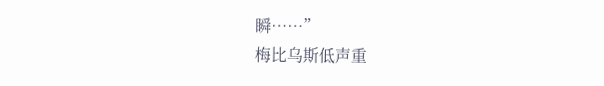瞬……”
梅比乌斯低声重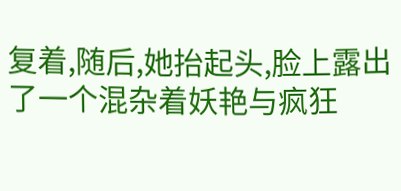复着,随后,她抬起头,脸上露出了一个混杂着妖艳与疯狂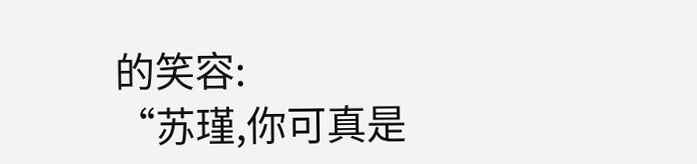的笑容:
“苏瑾,你可真是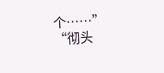个……”
“彻头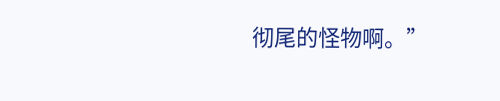彻尾的怪物啊。”